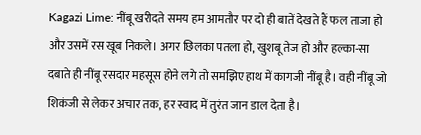Kagazi Lime: नींबू खरीदते समय हम आमतौर पर दो ही बातें देखते हैं फल ताजा हो और उसमें रस खूब निकले। अगर छिलका पतला हो, खुशबू तेज हो और हल्का-सा दबाते ही नींबू रसदार महसूस होने लगे तो समझिए हाथ में कागजी नींबू है। वही नींबू जो शिकंजी से लेकर अचार तक, हर स्वाद में तुरंत जान डाल देता है।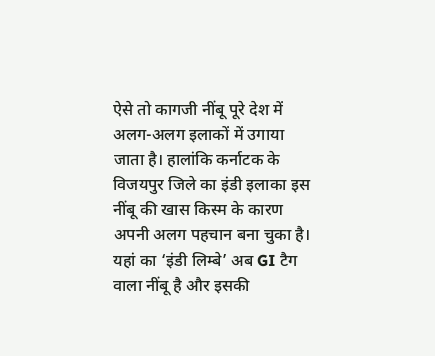ऐसे तो कागजी नींबू पूरे देश में अलग-अलग इलाकों में उगाया जाता है। हालांकि कर्नाटक के विजयपुर जिले का इंडी इलाका इस नींबू की खास किस्म के कारण अपनी अलग पहचान बना चुका है। यहां का ‘इंडी लिम्बे’ अब GI टैग वाला नींबू है और इसकी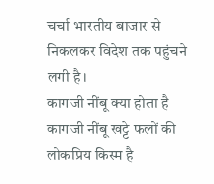चर्चा भारतीय बाजार से निकलकर विदेश तक पहुंचने लगी है।
कागजी नींबू क्या होता है
कागजी नींबू खट्टे फलों की लोकप्रिय किस्म है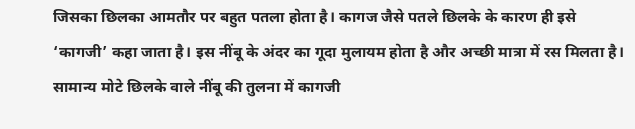जिसका छिलका आमतौर पर बहुत पतला होता है। कागज जैसे पतले छिलके के कारण ही इसे ‘कागजी’ कहा जाता है। इस नींबू के अंदर का गूदा मुलायम होता है और अच्छी मात्रा में रस मिलता है।
सामान्य मोटे छिलके वाले नींबू की तुलना में कागजी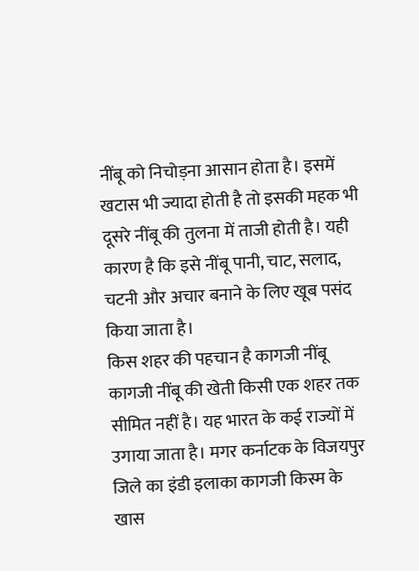नींबू को निचोड़ना आसान होता है। इसमें खटास भी ज्यादा होती है तो इसकी महक भी दूसरे नींबू की तुलना में ताजी होती है। यही कारण है कि इसे नींबू पानी, चाट, सलाद, चटनी और अचार बनाने के लिए खूब पसंद किया जाता है।
किस शहर की पहचान है कागजी नींबू
कागजी नींबू की खेती किसी एक शहर तक सीमित नहीं है। यह भारत के कई राज्यों में उगाया जाता है। मगर कर्नाटक के विजयपुर जिले का इंडी इलाका कागजी किस्म के खास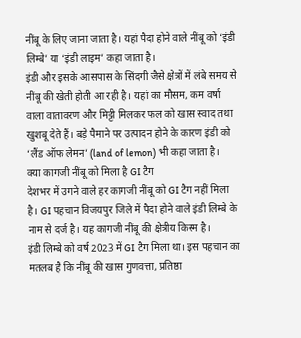नींबू के लिए जाना जाता है। यहां पैदा होने वाले नींबू को ‘इंडी लिम्बे’ या ‘इंडी लाइम’ कहा जाता है।
इंडी और इसके आसपास के सिंदगी जैसे क्षेत्रों में लंबे समय से नींबू की खेती होती आ रही है। यहां का मौसम, कम वर्षा वाला वातावरण और मिट्टी मिलकर फल को खास स्वाद तथा खुशबू देते हैं। बड़े पैमाने पर उत्पादन होने के कारण इंडी को ‘लैंड ऑफ लेमन’ (land of lemon) भी कहा जाता है।
क्या कागजी नींबू को मिला है GI टैग
देशभर में उगने वाले हर कागजी नींबू को GI टैग नहीं मिला है। GI पहचान विजयपुर जिले में पैदा होने वाले इंडी लिम्बे के नाम से दर्ज है। यह कागजी नींबू की क्षेत्रीय किस्म है।
इंडी लिम्बे को वर्ष 2023 में GI टैग मिला था। इस पहचान का मतलब है कि नींबू की खास गुणवत्ता, प्रतिष्ठा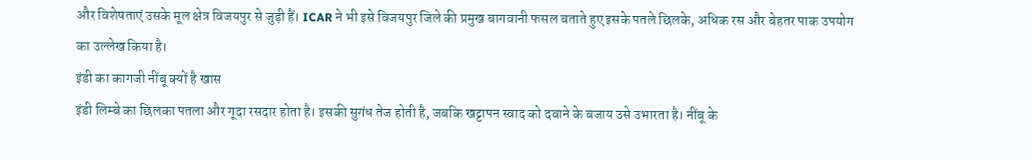और विशेषताएं उसके मूल क्षेत्र विजयपुर से जुड़ी हैं। ICAR ने भी इसे विजयपुर जिले की प्रमुख बागवानी फसल बताते हुए इसके पतले छिलके, अधिक रस और बेहतर पाक उपयोग का उल्लेख किया है।
इंडी का कागजी नींबू क्यों है खास
इंडी लिम्बे का छिलका पतला और गूदा रसदार होता है। इसकी सुगंध तेज होती है, जबकि खट्टापन स्वाद को दबाने के बजाय उसे उभारता है। नींबू के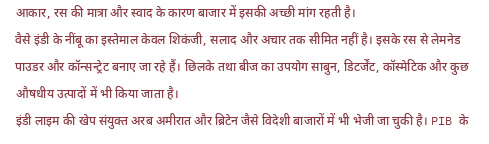आकार, रस की मात्रा और स्वाद के कारण बाजार में इसकी अच्छी मांग रहती है।
वैसे इंडी के नींबू का इस्तेमाल केवल शिकंजी, सलाद और अचार तक सीमित नहीं है। इसके रस से लेमनेड पाउडर और कॉन्सन्ट्रेट बनाए जा रहे हैं। छिलके तथा बीज का उपयोग साबुन, डिटर्जेंट, कॉस्मेटिक और कुछ औषधीय उत्पादों में भी किया जाता है।
इंडी लाइम की खेप संयुक्त अरब अमीरात और ब्रिटेन जैसे विदेशी बाजारों में भी भेजी जा चुकी है। PIB के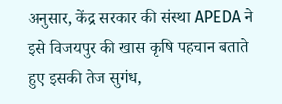अनुसार, केंद्र सरकार की संस्था APEDA ने इसे विजयपुर की खास कृषि पहचान बताते हुए इसकी तेज सुगंध,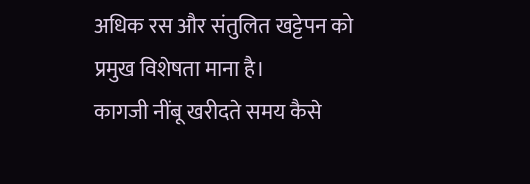अधिक रस और संतुलित खट्टेपन को प्रमुख विशेषता माना है।
कागजी नींबू खरीदते समय कैसे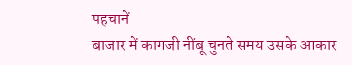पहचानें
बाजार में कागजी नींबू चुनते समय उसके आकार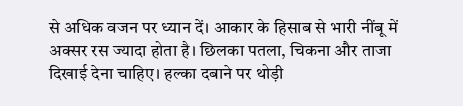से अधिक वजन पर ध्यान दें। आकार के हिसाब से भारी नींबू में अक्सर रस ज्यादा होता है। छिलका पतला, चिकना और ताजा दिखाई देना चाहिए। हल्का दबाने पर थोड़ी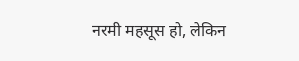नरमी महसूस हो, लेकिन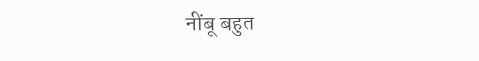नींबू बहुत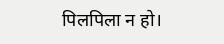पिलपिला न हो।